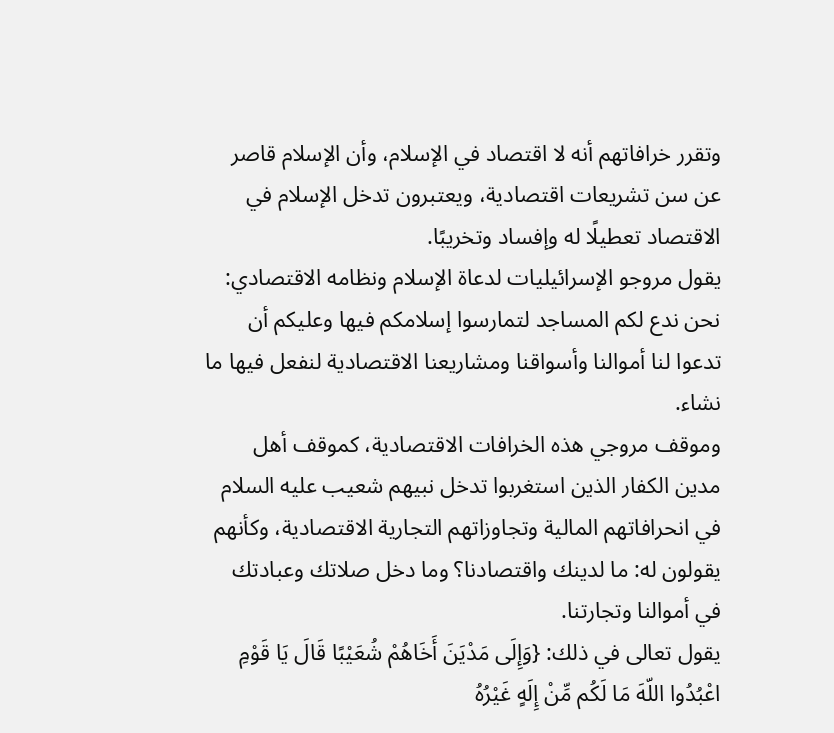وتقرر خرافاتهم أنه لا اقتصاد في الإسلام، وأن الإسلام قاصر عن سن تشريعات اقتصادية، ويعتبرون تدخل الإسلام في الاقتصاد تعطيلًا له وإفساد وتخريبًا.
يقول مروجو الإسرائيليات لدعاة الإسلام ونظامه الاقتصادي: نحن ندع لكم المساجد لتمارسوا إسلامكم فيها وعليكم أن تدعوا لنا أموالنا وأسواقنا ومشاريعنا الاقتصادية لنفعل فيها ما نشاء.
وموقف مروجي هذه الخرافات الاقتصادية، كموقف أهل مدين الكفار الذين استغربوا تدخل نبيهم شعيب عليه السلام في انحرافاتهم المالية وتجاوزاتهم التجارية الاقتصادية، وكأنهم يقولون له: ما لدينك واقتصادنا؟ وما دخل صلاتك وعبادتك في أموالنا وتجارتنا.
يقول تعالى في ذلك: {وَإِلَى مَدْيَنَ أَخَاهُمْ شُعَيْبًا قَالَ يَا قَوْمِ اعْبُدُوا اللّهَ مَا لَكُم مِّنْ إِلَهٍ غَيْرُهُ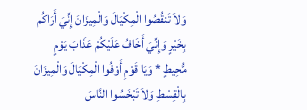وَلاَ تَنقُصُوا الْمِكْيَالَ وَالْمِيزَانَ إِنِّيَ أَرَاكُم بِخَيْرٍ وَإِنِّيَ أَخَافُ عَلَيْكُمْ عَذَابَ يَوْمٍ مُّحِيطٍ * وَيَا قَوْمِ أَوْفُوا الْمِكْيَالَ وَالْمِيزَانَ بِالْقِسْطِ وَلاَ تَبْخَسُوا النَّاسَ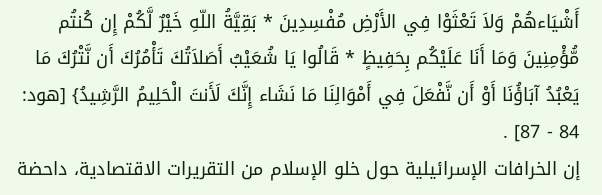أَشْيَاءهُمْ وَلاَ تَعْثَوْا فِي الأَرْضِ مُفْسِدِينَ * بَقِيَّةُ اللّهِ خَيْرٌ لَّكُمْ إِن كُنتُم مُّؤْمِنِينَ وَمَا أَنَا عَلَيْكُم بِحَفِيظٍ * قَالُوا يَا شُعَيْبُ أَصَلاَتُكَ تَأْمُرُكَ أَن نَّتْرُكَ مَا يَعْبُدُ آبَاؤُنَا أَوْ أَن نَّفْعَلَ فِي أَمْوَالِنَا مَا نَشَاء إِنَّكَ لَأَنتَ الْحَلِيمُ الرَّشِيدُ} [هود: 84 - 87] .
إن الخرافات الإسرائيلية حول خلو الإسلام من التقريرات الاقتصادية، داحضة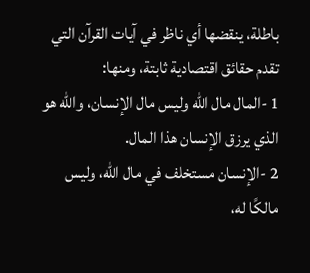باطلة، ينقضها أي ناظر في آيات القرآن التي تقدم حقائق اقتصادية ثابتة، ومنها:
1 -المال مال الله وليس مال الإنسان، والله هو الذي يرزق الإنسان هذا المال.
2 -الإنسان مستخلف في مال الله، وليس مالكًا له،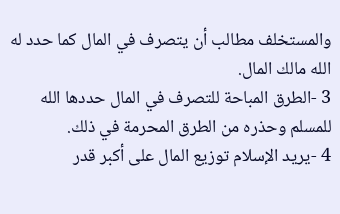والمستخلف مطالب أن يتصرف في المال كما حدد له الله مالك المال.
3 -الطرق المباحة للتصرف في المال حددها الله للمسلم وحذره من الطرق المحرمة في ذلك.
4 -يريد الإسلام توزيع المال على أكبر قدر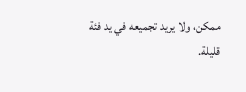ممكن، ولا يريد تجميعه في يد فئة قليلة.